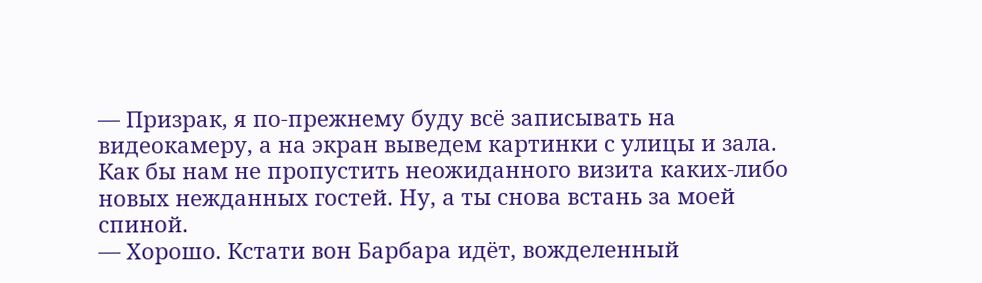— Призрак, я по-прежнему буду всё записывать на видеокамеру, а на экран выведем картинки с улицы и зала. Как бы нам не пропустить неожиданного визита каких-либо новых нежданных гостей. Ну, а ты снова встань за моей спиной.
— Хорошо. Кстати вон Барбара идёт, вожделенный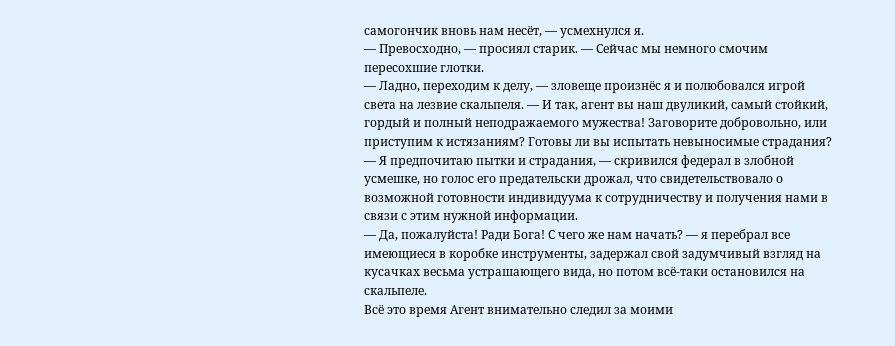самогончик вновь нам несёт, — усмехнулся я.
— Превосходно, — просиял старик. — Сейчас мы немного смочим пересохшие глотки.
— Ладно, переходим к делу, — зловеще произнёс я и полюбовался игрой света на лезвие скальпеля. — И так, агент вы наш двуликий, самый стойкий, гордый и полный неподражаемого мужества! Заговорите добровольно, или приступим к истязаниям? Готовы ли вы испытать невыносимые страдания?
— Я предпочитаю пытки и страдания, — скривился федерал в злобной усмешке, но голос его предательски дрожал, что свидетельствовало о возможной готовности индивидуума к сотрудничеству и получения нами в связи с этим нужной информации.
— Да, пожалуйста! Ради Бога! С чего же нам начать? — я перебрал все имеющиеся в коробке инструменты, задержал свой задумчивый взгляд на кусачках весьма устрашающего вида, но потом всё-таки остановился на скальпеле.
Всё это время Агент внимательно следил за моими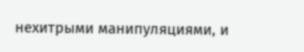нехитрыми манипуляциями, и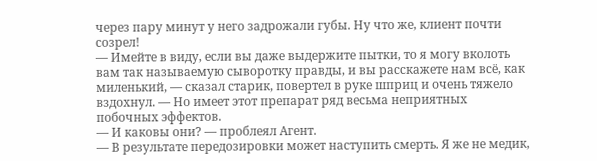через пару минут у него задрожали губы. Ну что же, клиент почти созрел!
— Имейте в виду, если вы даже выдержите пытки, то я могу вколоть вам так называемую сыворотку правды, и вы расскажете нам всё, как миленький, — сказал старик, повертел в руке шприц и очень тяжело вздохнул. — Но имеет этот препарат ряд весьма неприятных побочных эффектов.
— И каковы они? — проблеял Агент.
— В результате передозировки может наступить смерть. Я же не медик,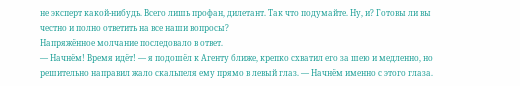не эксперт какой-нибудь. Всего лишь профан, дилетант. Так что подумайте. Ну, и? Готовы ли вы честно и полно ответить на все наши вопросы?
Напряжённое молчание последовало в ответ.
— Начнём! Время идёт! — я подошёл к Агенту ближе, крепко схватил его за шею и медленно, но решительно направил жало скальпеля ему прямо в левый глаз. — Начнём именно с этого глаза.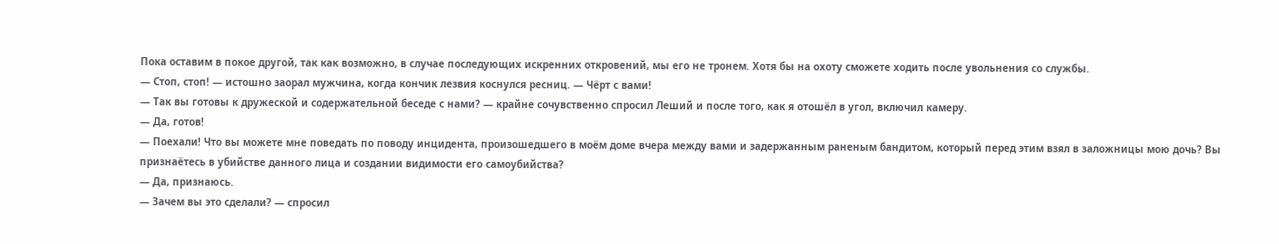Пока оставим в покое другой, так как возможно, в случае последующих искренних откровений, мы его не тронем. Хотя бы на охоту сможете ходить после увольнения со службы.
— Стоп, стоп! — истошно заорал мужчина, когда кончик лезвия коснулся ресниц. — Чёрт с вами!
— Так вы готовы к дружеской и содержательной беседе с нами? — крайне сочувственно спросил Леший и после того, как я отошёл в угол, включил камеру.
— Да, готов!
— Поехали! Что вы можете мне поведать по поводу инцидента, произошедшего в моём доме вчера между вами и задержанным раненым бандитом, который перед этим взял в заложницы мою дочь? Вы признаётесь в убийстве данного лица и создании видимости его самоубийства?
— Да, признаюсь.
— Зачем вы это сделали? — спросил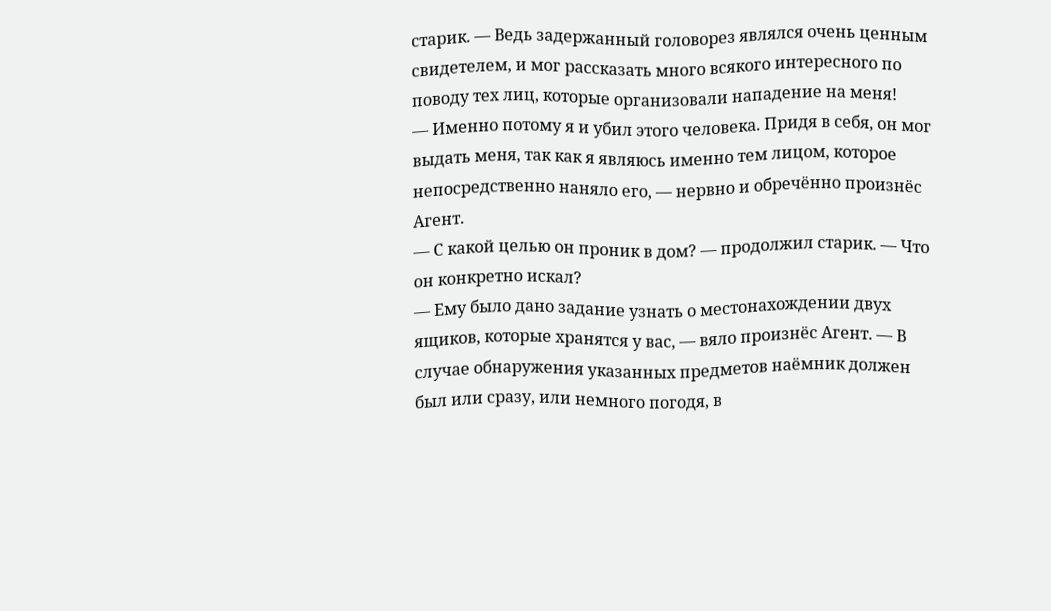старик. — Ведь задержанный головорез являлся очень ценным свидетелем, и мог рассказать много всякого интересного по поводу тех лиц, которые организовали нападение на меня!
— Именно потому я и убил этого человека. Придя в себя, он мог выдать меня, так как я являюсь именно тем лицом, которое непосредственно наняло его, — нервно и обречённо произнёс Агент.
— С какой целью он проник в дом? — продолжил старик. — Что он конкретно искал?
— Ему было дано задание узнать о местонахождении двух ящиков, которые хранятся у вас, — вяло произнёс Агент. — В случае обнаружения указанных предметов наёмник должен был или сразу, или немного погодя, в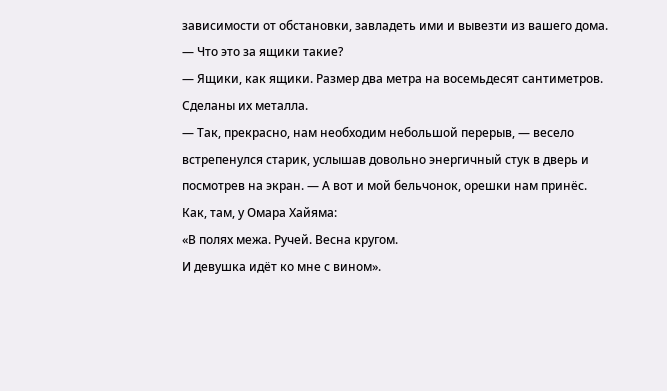зависимости от обстановки, завладеть ими и вывезти из вашего дома.
— Что это за ящики такие?
— Ящики, как ящики. Размер два метра на восемьдесят сантиметров. Сделаны их металла.
— Так, прекрасно, нам необходим небольшой перерыв, — весело встрепенулся старик, услышав довольно энергичный стук в дверь и посмотрев на экран. — А вот и мой бельчонок, орешки нам принёс. Как, там, у Омара Хайяма:
«В полях межа. Ручей. Весна кругом.
И девушка идёт ко мне с вином».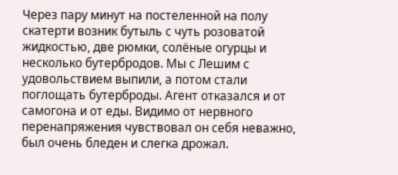Через пару минут на постеленной на полу скатерти возник бутыль с чуть розоватой жидкостью, две рюмки, солёные огурцы и несколько бутербродов. Мы с Лешим с удовольствием выпили, а потом стали поглощать бутерброды. Агент отказался и от самогона и от еды. Видимо от нервного перенапряжения чувствовал он себя неважно, был очень бледен и слегка дрожал.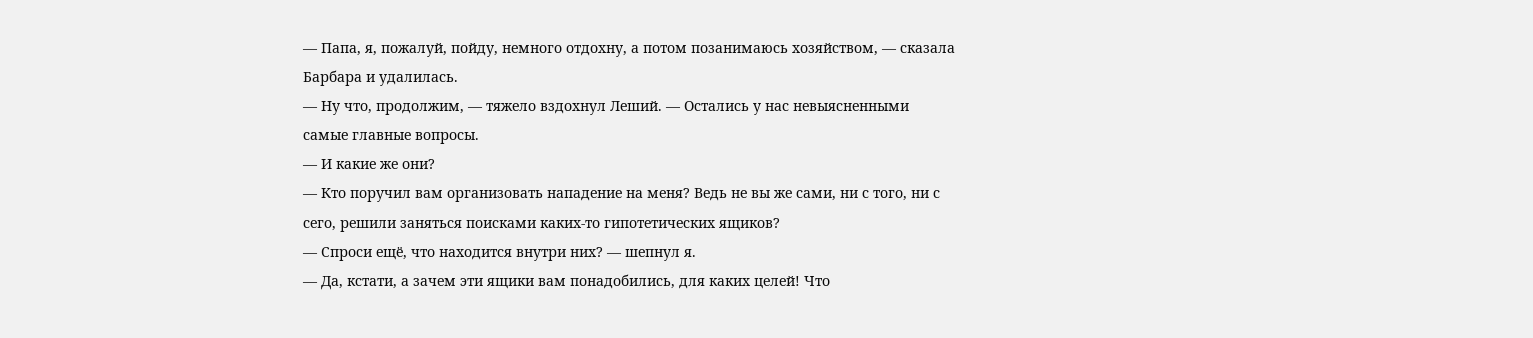— Папа, я, пожалуй, пойду, немного отдохну, а потом позанимаюсь хозяйством, — сказала Барбара и удалилась.
— Ну что, продолжим, — тяжело вздохнул Леший. — Остались у нас невыясненными самые главные вопросы.
— И какие же они?
— Кто поручил вам организовать нападение на меня? Ведь не вы же сами, ни с того, ни с сего, решили заняться поисками каких-то гипотетических ящиков?
— Спроси ещё, что находится внутри них? — шепнул я.
— Да, кстати, а зачем эти ящики вам понадобились, для каких целей! Что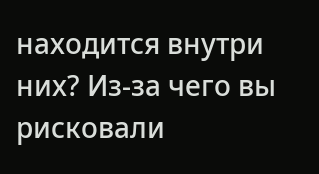находится внутри них? Из-за чего вы рисковали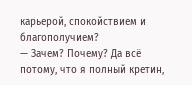карьерой, спокойствием и благополучием?
— Зачем? Почему? Да всё потому, что я полный кретин,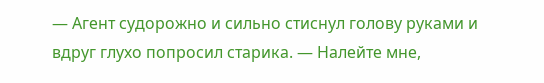— Агент судорожно и сильно стиснул голову руками и вдруг глухо попросил старика. — Налейте мне,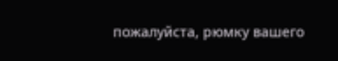пожалуйста, рюмку вашего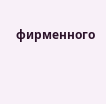фирменного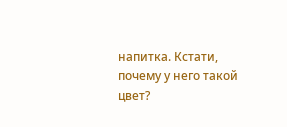напитка. Кстати, почему у него такой цвет?